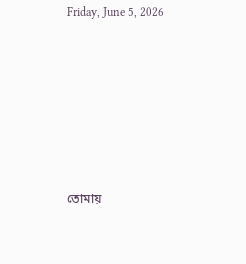Friday, June 5, 2026







তোমায়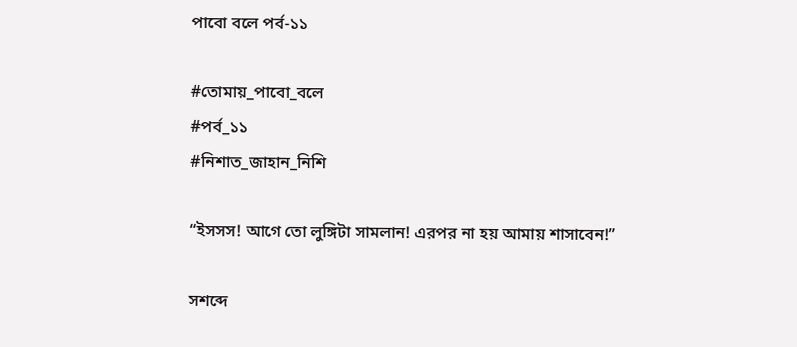পাবো বলে পর্ব-১১

#তোমায়_পাবো_বলে
#পর্ব_১১
#নিশাত_জাহান_নিশি

“ইসসস! আগে তো লুঙ্গিটা সামলান! এরপর না হয় আমায় শাসাবেন!”

সশব্দে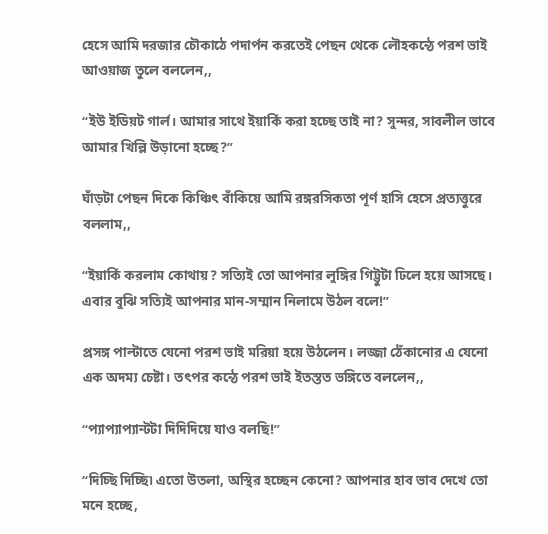হেসে আমি দরজার চৌকাঠে পদার্পন করতেই পেছন থেকে লৌহকন্ঠে পরশ ভাই আওয়াজ তুলে বললেন,,

“ইউ ইডিয়ট গার্ল। আমার সাথে ইয়ার্কি করা হচ্ছে তাই না? সুন্দর, সাবলীল ভাবে আমার খিল্লি উড়ানো হচ্ছে?”

ঘাঁড়টা পেছন দিকে কিঞ্চিৎ বাঁকিয়ে আমি রঙ্গরসিকতা পূর্ণ হাসি হেসে প্রত্যত্তুরে বললাম,,

“ইয়ার্কি করলাম কোথায়? সত্যিই তো আপনার লুঙ্গির গিট্টুটা ঢিলে হয়ে আসছে। এবার বুঝি সত্যিই আপনার মান-সম্মান নিলামে উঠল বলে!”

প্রসঙ্গ পাল্টাতে যেনো পরশ ভাই মরিয়া হয়ে উঠলেন। লজ্জা ঠেঁকানোর এ যেনো এক অদম্য চেষ্টা। তৎপর কন্ঠে পরশ ভাই ইতস্তত ভঙ্গিতে বললেন,,

“প্যাপ্যাপ্যান্টটা দিদিদিয়ে যাও বলছি!”

“দিচ্ছি দিচ্ছি৷ এতো উতলা, অস্থির হচ্ছেন কেনো? আপনার হাব ভাব দেখে তো মনে হচ্ছে,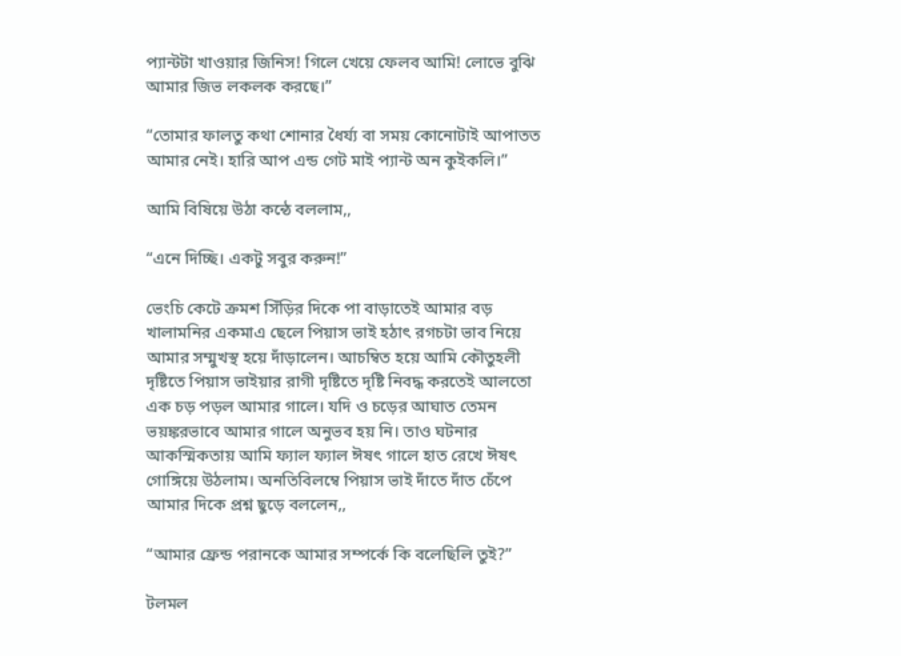প্যান্টটা খাওয়ার জিনিস! গিলে খেয়ে ফেলব আমি! লোভে বুঝি আমার জিভ লকলক করছে।”

“তোমার ফালতু কথা শোনার ধৈর্য্য বা সময় কোনোটাই আপাতত আমার নেই। হারি আপ এন্ড গেট মাই প্যান্ট অন কুইকলি।”

আমি বিষিয়ে উঠা কন্ঠে বললাম,,

“এনে দিচ্ছি। একটু সবুর করুন!”

ভেংচি কেটে ক্রমশ সিঁড়ির দিকে পা বাড়াতেই আমার বড় খালামনির একমাএ ছেলে পিয়াস ভাই হঠাৎ রগচটা ভাব নিয়ে আমার সম্মুখস্থ হয়ে দাঁড়ালেন। আচম্বিত হয়ে আমি কৌতুহলী দৃষ্টিতে পিয়াস ভাইয়ার রাগী দৃষ্টিতে দৃষ্টি নিবদ্ধ করতেই আলতো এক চড় পড়ল আমার গালে। যদি ও চড়ের আঘাত তেমন ভয়ঙ্করভাবে আমার গালে অনুভব হয় নি। তাও ঘটনার আকস্মিকতায় আমি ফ্যাল ফ্যাল ঈষৎ গালে হাত রেখে ঈষৎ গোঙ্গিয়ে উঠলাম। অনতিবিলম্বে পিয়াস ভাই দাঁতে দাঁত চেঁপে আমার দিকে প্রশ্ন ছুড়ে বললেন,,

“আমার ফ্রেন্ড পরানকে আমার সম্পর্কে কি বলেছিলি তুই?”

টলমল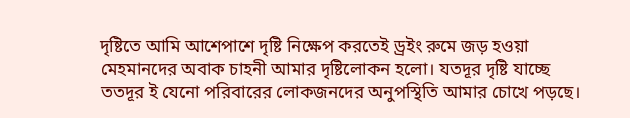দৃষ্টিতে আমি আশেপাশে দৃষ্টি নিক্ষেপ করতেই ড্রইং রুমে জড় হওয়া মেহমানদের অবাক চাহনী আমার দৃষ্টিলোকন হলো। যতদূর দৃষ্টি যাচ্ছে ততদূর ই যেনো পরিবারের লোকজনদের অনুপস্থিতি আমার চোখে পড়ছে।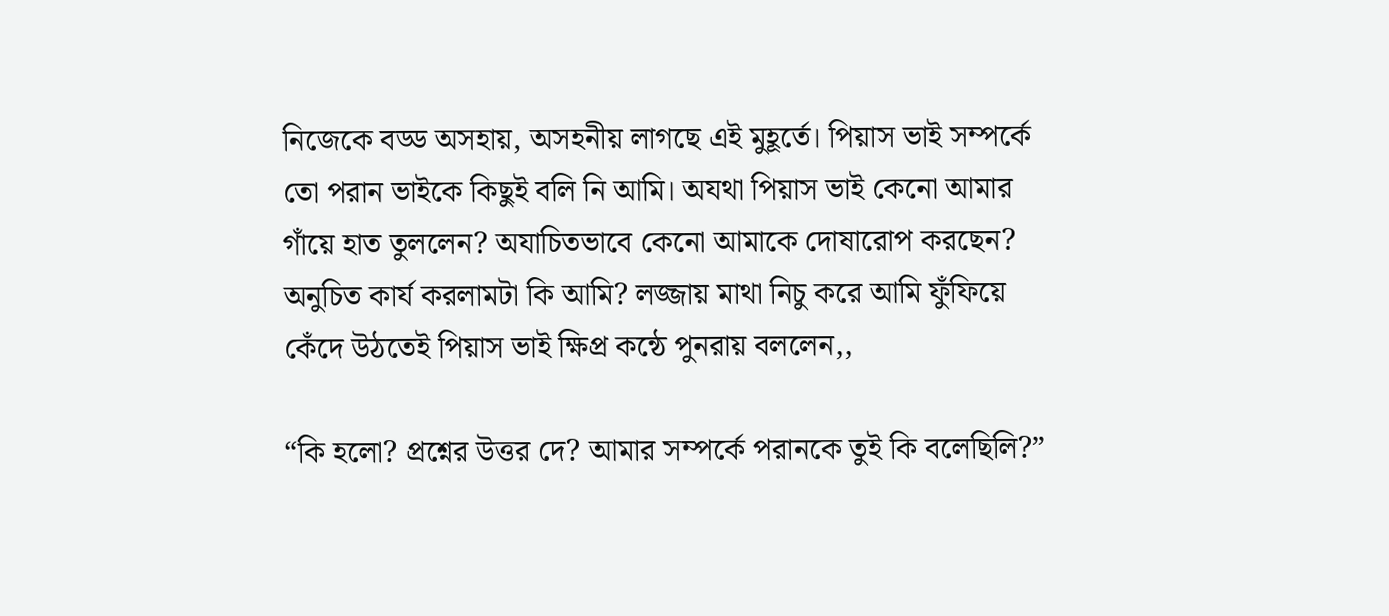নিজেকে বড্ড অসহায়, অসহনীয় লাগছে এই মুহূর্তে। পিয়াস ভাই সম্পর্কে তো পরান ভাইকে কিছুই বলি নি আমি। অযথা পিয়াস ভাই কেনো আমার গাঁয়ে হাত তুললেন? অযাচিতভাবে কেনো আমাকে দোষারোপ করছেন? অনুচিত কার্য করলামটা কি আমি? লজ্জায় মাথা নিচু করে আমি ফুঁফিয়ে কেঁদে উঠতেই পিয়াস ভাই ক্ষিপ্র কন্ঠে পুনরায় বললেন,,

“কি হলো? প্রশ্নের উত্তর দে? আমার সম্পর্কে পরানকে তুই কি বলেছিলি?”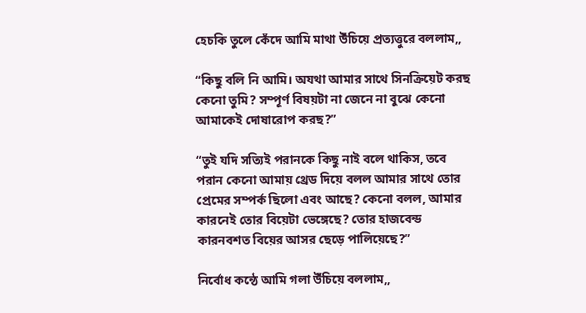হেচকি তুলে কেঁদে আমি মাথা উঁচিয়ে প্রত্যত্তুরে বললাম,,

“কিছু বলি নি আমি। অযথা আমার সাথে সিনক্রিয়েট করছ কেনো তুমি? সম্পূর্ণ বিষয়টা না জেনে না বুঝে কেনো আমাকেই দোষারোপ করছ?”

“তুই যদি সত্যিই পরানকে কিছু নাই বলে থাকিস, তবে পরান কেনো আমায় থ্রেড দিয়ে বলল আমার সাথে তোর প্রেমের সম্পর্ক ছিলো এবং আছে? কেনো বলল, আমার কারনেই তোর বিয়েটা ভেঙ্গেছে? তোর হাজবেন্ড কারনবশত বিয়ের আসর ছেড়ে পালিয়েছে?”

নির্বোধ কন্ঠে আমি গলা উঁচিয়ে বললাম,,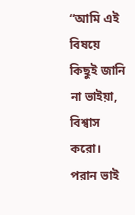“আমি এই বিষয়ে কিছুই জানি না ভাইয়া, বিশ্বাস করো। পরান ভাই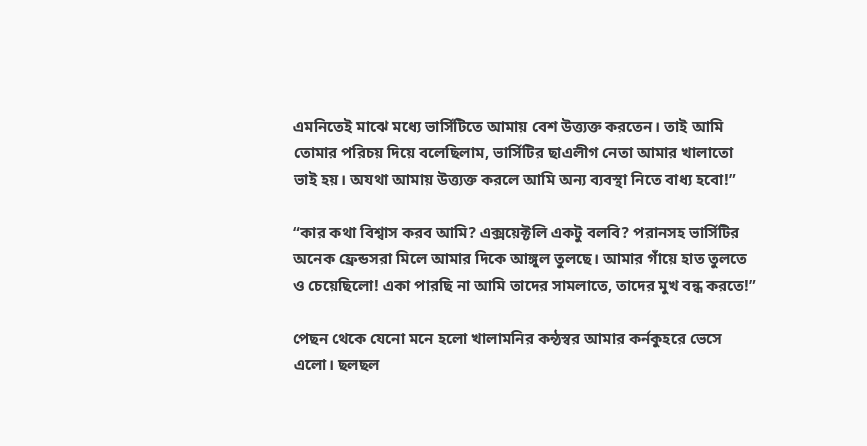এমনিতেই মাঝে মধ্যে ভার্সিটিতে আমায় বেশ উত্ত্যক্ত করতেন। তাই আমি তোমার পরিচয় দিয়ে বলেছিলাম, ভার্সিটির ছাএলীগ নেতা আমার খালাতো ভাই হয়। অযথা আমায় উত্ত্যক্ত করলে আমি অন্য ব্যবস্থা নিতে বাধ্য হবো!”

“কার কথা বিশ্বাস করব আমি? এক্সয়েক্টলি একটু বলবি? পরানসহ ভার্সিটির অনেক ফ্রেন্ডসরা মিলে আমার দিকে আঙ্গুল তুলছে। আমার গাঁয়ে হাত তুলতে ও চেয়েছিলো! একা পারছি না আমি তাদের সামলাতে, তাদের মুখ বন্ধ করতে!”

পেছন থেকে যেনো মনে হলো খালামনির কন্ঠস্বর আমার কর্নকুহরে ভেসে এলো। ছলছল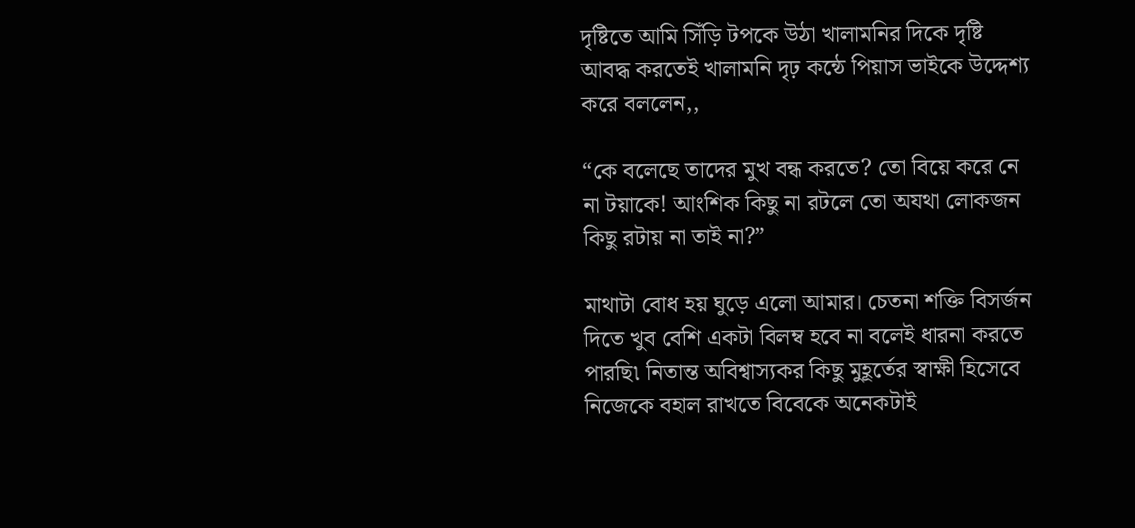দৃষ্টিতে আমি সিঁড়ি টপকে উঠা খালামনির দিকে দৃষ্টি আবদ্ধ করতেই খালামনি দৃঢ় কন্ঠে পিয়াস ভাইকে উদ্দেশ্য করে বললেন,,

“কে বলেছে তাদের মুখ বন্ধ করতে? তো বিয়ে করে নে না টয়াকে! আংশিক কিছু না রটলে তো অযথা লোকজন কিছু রটায় না তাই না?”

মাথাটা বোধ হয় ঘুড়ে এলো আমার। চেতনা শক্তি বিসর্জন দিতে খুব বেশি একটা বিলম্ব হবে না বলেই ধারনা করতে পারছি৷ নিতান্ত অবিশ্বাস্যকর কিছু মুহূর্তের স্বাক্ষী হিসেবে নিজেকে বহাল রাখতে বিবেকে অনেকটাই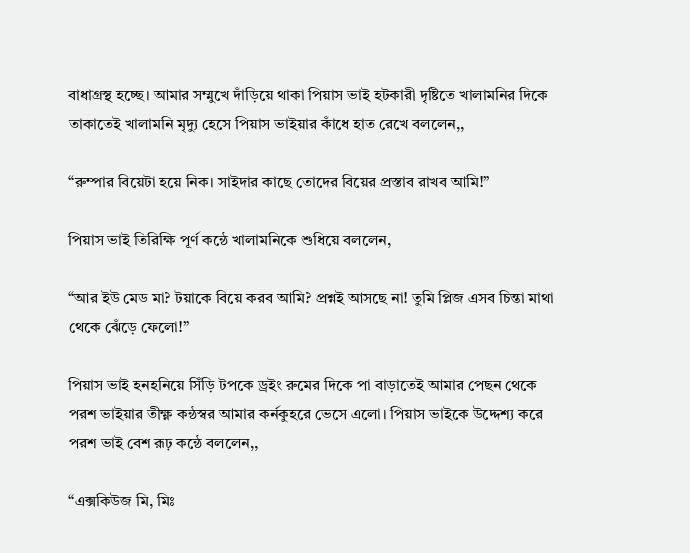বাধাগ্রস্থ হচ্ছে। আমার সম্মুখে দাঁড়িয়ে থাকা পিয়াস ভাই হটকারী দৃষ্টিতে খালামনির দিকে তাকাতেই খালামনি মৃদ্যু হেসে পিয়াস ভাইয়ার কাঁধে হাত রেখে বললেন,,

“রুম্পার বিয়েটা হয়ে নিক। সাইদার কাছে তোদের বিয়ের প্রস্তাব রাখব আমি!”

পিয়াস ভাই তিরিক্ষি পূর্ণ কন্ঠে খালামনিকে শুধিয়ে বললেন,

“আর ইউ মেড মা? টয়াকে বিয়ে করব আমি? প্রশ্নই আসছে না! তুমি প্লিজ এসব চিন্তা মাথা থেকে ঝেঁড়ে ফেলো!”

পিয়াস ভাই হনহনিয়ে সিঁড়ি টপকে ড্রইং রুমের দিকে পা বাড়াতেই আমার পেছন থেকে পরশ ভাইয়ার তীক্ষ্ণ কন্ঠস্বর আমার কর্নকুহরে ভেসে এলো। পিয়াস ভাইকে উদ্দেশ্য করে পরশ ভাই বেশ রূঢ় কন্ঠে বললেন,,

“এক্সকিউজ মি, মিঃ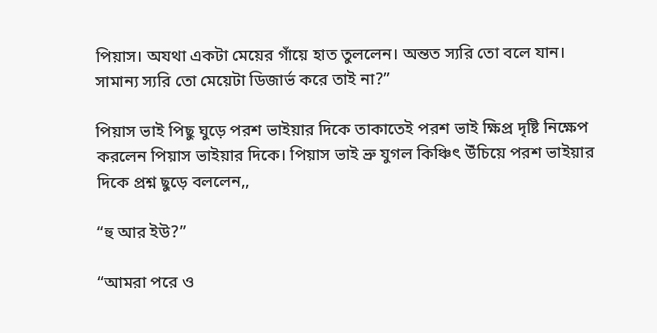পিয়াস। অযথা একটা মেয়ের গাঁয়ে হাত তুললেন। অন্তত স্যরি তো বলে যান। সামান্য স্যরি তো মেয়েটা ডিজার্ভ করে তাই না?”

পিয়াস ভাই পিছু ঘুড়ে পরশ ভাইয়ার দিকে তাকাতেই পরশ ভাই ক্ষিপ্র দৃষ্টি নিক্ষেপ করলেন পিয়াস ভাইয়ার দিকে। পিয়াস ভাই ভ্রু যুগল কিঞ্চিৎ উঁচিয়ে পরশ ভাইয়ার দিকে প্রশ্ন ছুড়ে বললেন,,

“হু আর ইউ?”

“আমরা পরে ও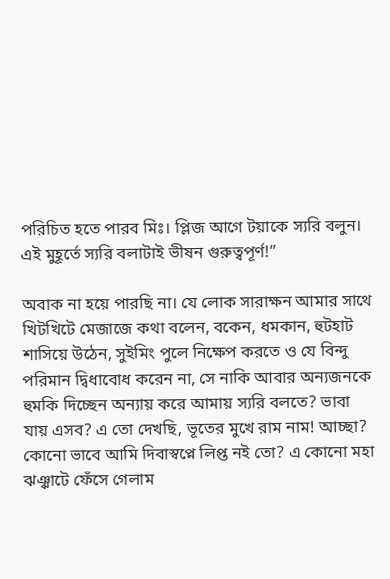পরিচিত হতে পারব মিঃ। প্লিজ আগে টয়াকে স্যরি বলুন। এই মুহূর্তে স্যরি বলাটাই ভীষন গুরুত্বপূর্ণ!”

অবাক না হয়ে পারছি না। যে লোক সারাক্ষন আমার সাথে খিটখিটে মেজাজে কথা বলেন, বকেন, ধমকান, হুটহাট শাসিয়ে উঠেন, সুইমিং পুলে নিক্ষেপ করতে ও যে বিন্দু পরিমান দ্বিধাবোধ করেন না, সে নাকি আবার অন্যজনকে হুমকি দিচ্ছেন অন্যায় করে আমায় স্যরি বলতে? ভাবা যায় এসব? এ তো দেখছি, ভূতের মুখে রাম নাম! আচ্ছা? কোনো ভাবে আমি দিবাস্বপ্নে লিপ্ত নই তো? এ কোনো মহা ঝঞ্ঝাটে ফেঁসে গেলাম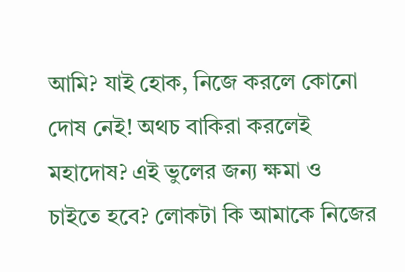আমি? যাই হোক, নিজে করলে কোনো দোষ নেই! অথচ বাকিরা করলেই মহাদোষ? এই ভুলের জন্য ক্ষমা ও চাইতে হবে? লোকটা কি আমাকে নিজের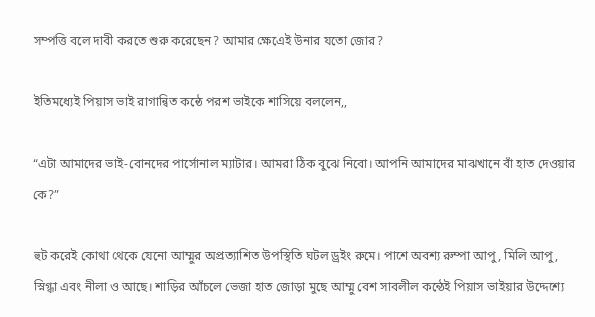সম্পত্তি বলে দাবী করতে শুরু করেছেন? আমার ক্ষেএেই উনার যতো জোর?

ইতিমধ্যেই পিয়াস ভাই রাগান্বিত কন্ঠে পরশ ভাইকে শাসিয়ে বললেন,,

“এটা আমাদের ভাই-বোনদের পার্সোনাল ম্যাটার। আমরা ঠিক বুঝে নিবো। আপনি আমাদের মাঝখানে বাঁ হাত দেওয়ার কে?”

হুট করেই কোথা থেকে যেনো আম্মুর অপ্রত্যাশিত উপস্থিতি ঘটল ড্রইং রুমে। পাশে অবশ্য রুম্পা আপু, মিলি আপু, স্নিগ্ধা এবং নীলা ও আছে। শাড়ির আঁচলে ভেজা হাত জোড়া মুছে আম্মু বেশ সাবলীল কন্ঠেই পিয়াস ভাইয়ার উদ্দেশ্যে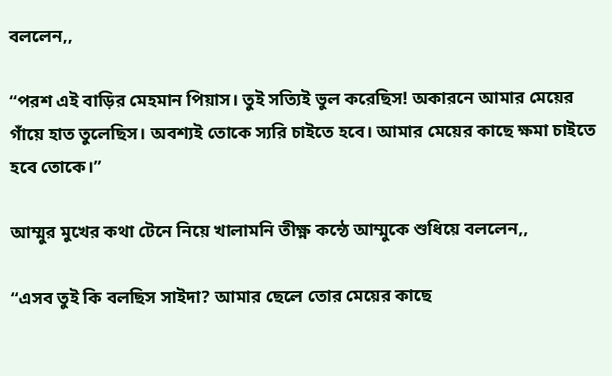বললেন,,

“পরশ এই বাড়ির মেহমান পিয়াস। তুই সত্যিই ভুল করেছিস! অকারনে আমার মেয়ের গাঁয়ে হাত তুলেছিস। অবশ্যই তোকে স্যরি চাইতে হবে। আমার মেয়ের কাছে ক্ষমা চাইতে হবে তোকে।”

আম্মুর মুখের কথা টেনে নিয়ে খালামনি তীক্ষ্ণ কন্ঠে আম্মুকে শুধিয়ে বললেন,,

“এসব তুই কি বলছিস সাইদা? আমার ছেলে তোর মেয়ের কাছে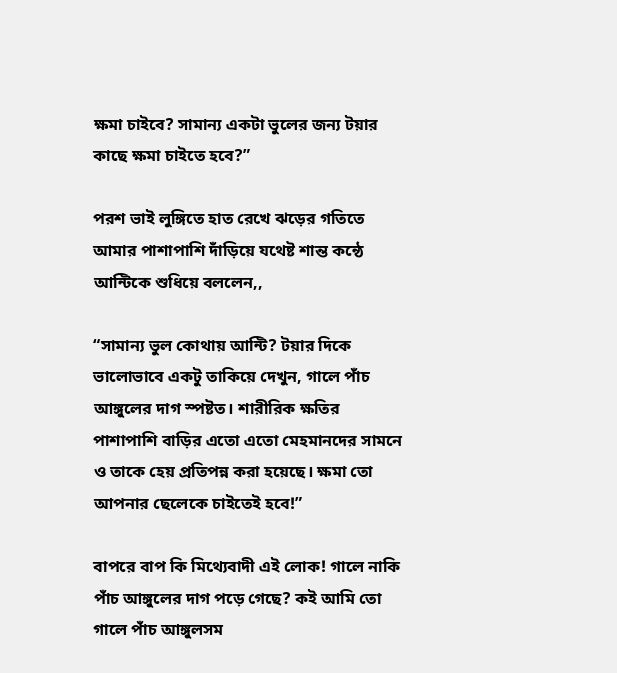ক্ষমা চাইবে? সামান্য একটা ভুলের জন্য টয়ার কাছে ক্ষমা চাইতে হবে?”

পরশ ভাই লুঙ্গিতে হাত রেখে ঝড়ের গতিতে আমার পাশাপাশি দাঁড়িয়ে যথেষ্ট শান্ত কন্ঠে আন্টিকে শুধিয়ে বললেন,,

“সামান্য ভুল কোথায় আন্টি? টয়ার দিকে ভালোভাবে একটু তাকিয়ে দেখুন, গালে পাঁচ আঙ্গুলের দাগ স্পষ্টত। শারীরিক ক্ষতির পাশাপাশি বাড়ির এতো এতো মেহমানদের সামনে ও তাকে হেয় প্রতিপন্ন করা হয়েছে। ক্ষমা তো আপনার ছেলেকে চাইতেই হবে!”

বাপরে বাপ কি মিথ্যেবাদী এই লোক! গালে নাকি পাঁচ আঙ্গুলের দাগ পড়ে গেছে? কই আমি তো গালে পাঁচ আঙ্গুলসম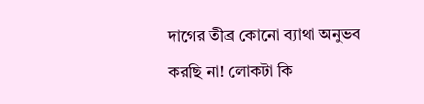দাগের তীব্র কোনো ব্যাথা অনুভব করছি না! লোকটা কি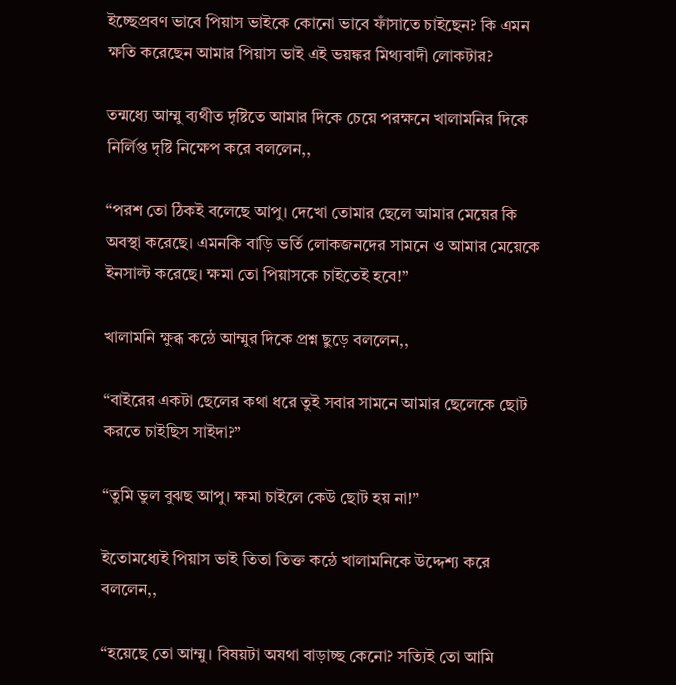ইচ্ছেপ্রবণ ভাবে পিয়াস ভাইকে কোনো ভাবে ফাঁসাতে চাইছেন? কি এমন ক্ষতি করেছেন আমার পিয়াস ভাই এই ভয়ঙ্কর মিথ্যবাদী লোকটার?

তন্মধ্যে আম্মু ব্যথীত দৃষ্টিতে আমার দিকে চেয়ে পরক্ষনে খালামনির দিকে নির্লিপ্ত দৃষ্টি নিক্ষেপ করে বললেন,,

“পরশ তো ঠিকই বলেছে আপু। দেখো তোমার ছেলে আমার মেয়ের কি অবস্থা করেছে। এমনকি বাড়ি ভর্তি লোকজনদের সামনে ও আমার মেয়েকে ইনসাল্ট করেছে। ক্ষমা তো পিয়াসকে চাইতেই হবে!”

খালামনি ক্ষুব্ধ কন্ঠে আম্মুর দিকে প্রশ্ন ছুড়ে বললেন,,

“বাইরের একটা ছেলের কথা ধরে তুই সবার সামনে আমার ছেলেকে ছোট করতে চাইছিস সাইদা?”

“তুমি ভুল বুঝছ আপু। ক্ষমা চাইলে কেউ ছোট হয় না!”

ইতোমধ্যেই পিয়াস ভাই তিতা তিক্ত কন্ঠে খালামনিকে উদ্দেশ্য করে বললেন,,

“হয়েছে তো আম্মু। বিষয়টা অযথা বাড়াচ্ছ কেনো? সত্যিই তো আমি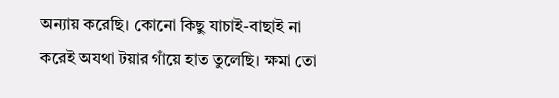অন্যায় করেছি। কোনো কিছু যাচাই-বাছাই না করেই অযথা টয়ার গাঁয়ে হাত তুলেছি। ক্ষমা তো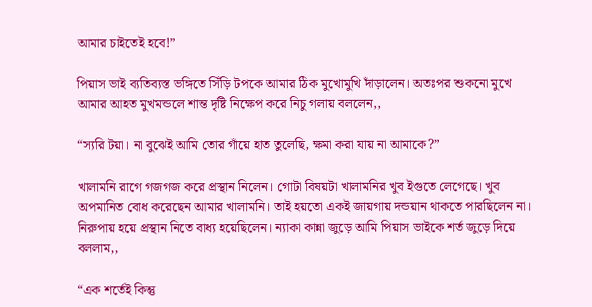আমার চাইতেই হবে!”

পিয়াস ভাই ব্যতিব্যস্ত ভঙ্গিতে সিঁড়ি টপকে আমার ঠিক মুখোমুখি দাঁড়ালেন। অতঃপর শুকনো মুখে আমার আহত মুখমন্ডলে শান্ত দৃষ্টি নিক্ষেপ করে নিচু গলায় বললেন,,

“স্যরি টয়া। না বুঝেই আমি তোর গাঁয়ে হাত তুলেছি, ক্ষমা করা যায় না আমাকে?”

খালামনি রাগে গজগজ করে প্রস্থান নিলেন। গোটা বিষয়টা খালামনির খুব ইগুতে লেগেছে। খুব অপমানিত বোধ করেছেন আমার খালামনি। তাই হয়তো একই জায়গায় দন্ডয়ান থাকতে পারছিলেন না। নিরুপায় হয়ে প্রস্থান নিতে বাধ্য হয়েছিলেন। ন্যাকা কান্না জুড়ে আমি পিয়াস ভাইকে শর্ত জুড়ে দিয়ে বললাম,,

“এক শর্তেই কিন্তু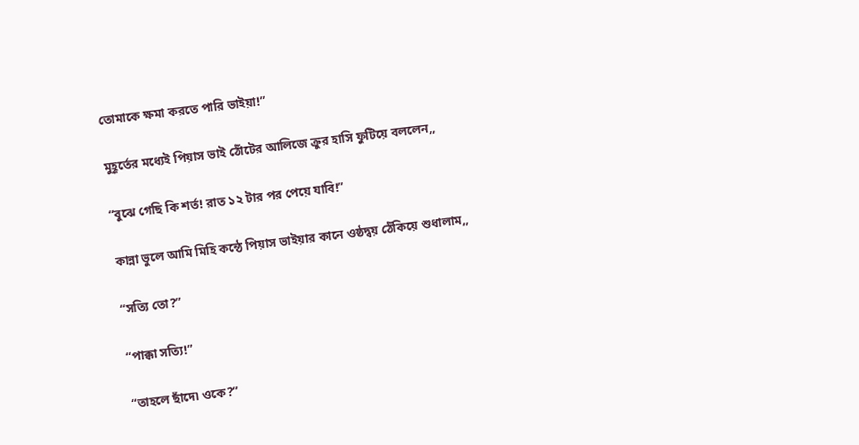তোমাকে ক্ষমা করতে পারি ভাইয়া!”

মুহূর্তের মধ্যেই পিয়াস ভাই ঠোঁটের আলিজে ক্রুর হাসি ফুটিয়ে বললেন,,

“বুঝে গেছি কি শর্ত! রাত ১২ টার পর পেয়ে যাবি!”

কান্না ভুলে আমি মিহি কন্ঠে পিয়াস ভাইয়ার কানে ওষ্ঠদ্বয় ঠেঁকিয়ে শুধালাম,,

“সত্যি তো?”

“পাক্কা সত্যি!”

“তাহলে ছাঁদে৷ ওকে?”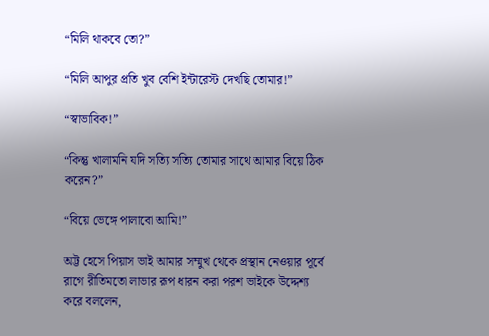“মিলি থাকবে তো?”

“মিলি আপুর প্রতি খুব বেশি ইন্টারেস্ট দেখছি তোমার!”

“স্বাভাবিক!”

“কিন্তু খালামনি যদি সত্যি সত্যি তোমার সাথে আমার বিয়ে ঠিক করেন?”

“বিয়ে ভেঙ্গে পালাবো আমি!”

অট্ট হেসে পিয়াস ভাই আমার সম্মুখ থেকে প্রস্থান নেওয়ার পূর্বে রাগে রীতিমতো লাভার রূপ ধারন করা পরশ ভাইকে উদ্দেশ্য করে বললেন,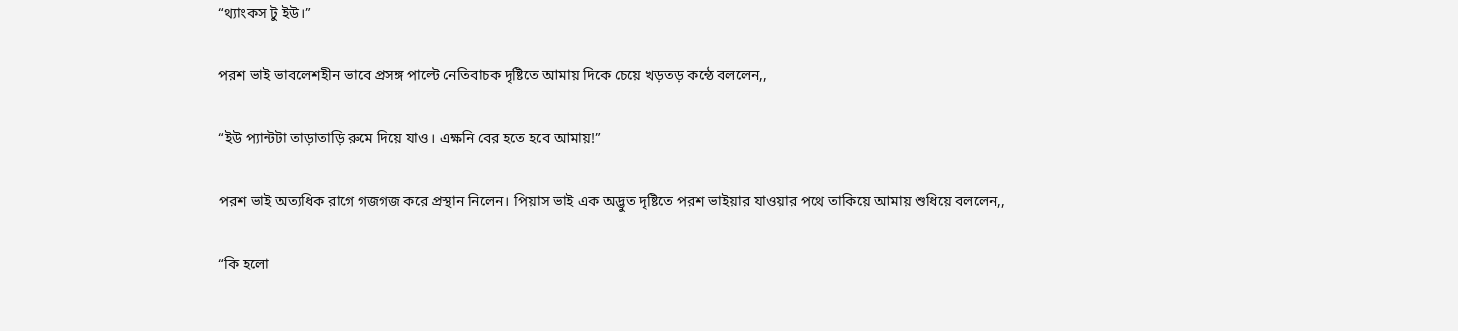“থ্যাংকস টু ইউ।”

পরশ ভাই ভাবলেশহীন ভাবে প্রসঙ্গ পাল্টে নেতিবাচক দৃষ্টিতে আমায় দিকে চেয়ে খড়তড় কন্ঠে বললেন,,

“ইউ প্যান্টটা তাড়াতাড়ি রুমে দিয়ে যাও। এক্ষনি বের হতে হবে আমায়!”

পরশ ভাই অত্যধিক রাগে গজগজ করে প্রস্থান নিলেন। পিয়াস ভাই এক অদ্ভুত দৃষ্টিতে পরশ ভাইয়ার যাওয়ার পথে তাকিয়ে আমায় শুধিয়ে বললেন,,

“কি হলো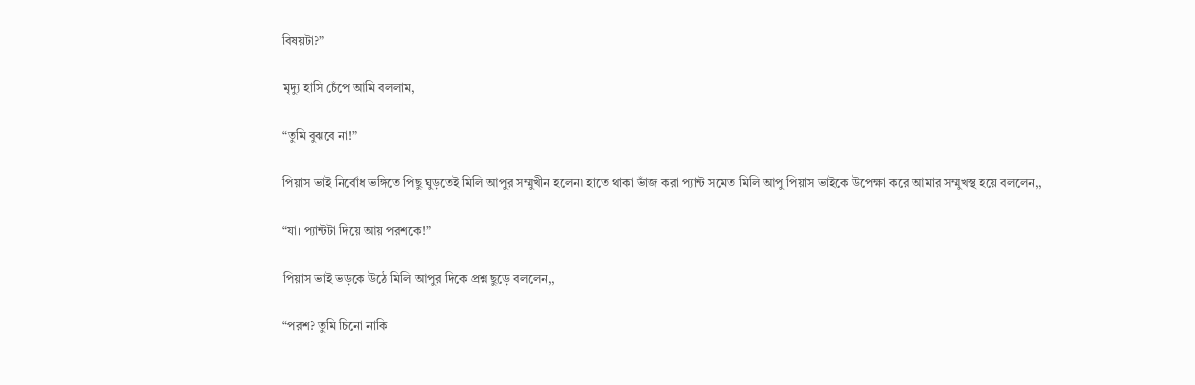বিষয়টা?”

মৃদ্যু হাসি চেঁপে আমি বললাম,

“তুমি বুঝবে না!”

পিয়াস ভাই নির্বোধ ভঙ্গিতে পিছু ঘুড়তেই মিলি আপুর সম্মুখীন হলেন৷ হাতে থাকা ভাঁজ করা প্যান্ট সমেত মিলি আপু পিয়াস ভাইকে উপেক্ষা করে আমার সম্মুখস্থ হয়ে বললেন,,

“যা। প্যান্টটা দিয়ে আয় পরশকে!”

পিয়াস ভাই ভড়কে উঠে মিলি আপুর দিকে প্রশ্ন ছুড়ে বললেন,,

“পরশ? তুমি চিনো নাকি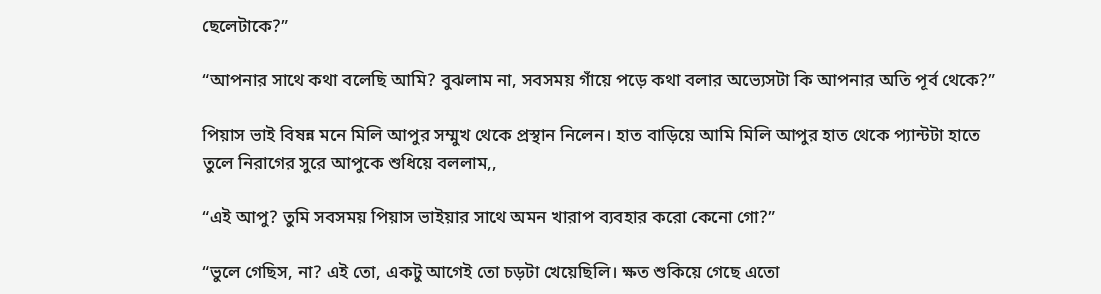ছেলেটাকে?”

“আপনার সাথে কথা বলেছি আমি? বুঝলাম না, সবসময় গাঁয়ে পড়ে কথা বলার অভ্যেসটা কি আপনার অতি পূর্ব থেকে?”

পিয়াস ভাই বিষন্ন মনে মিলি আপুর সম্মুখ থেকে প্রস্থান নিলেন। হাত বাড়িয়ে আমি মিলি আপুর হাত থেকে প্যান্টটা হাতে তুলে নিরাগের সুরে আপুকে শুধিয়ে বললাম,,

“এই আপু? তুমি সবসময় পিয়াস ভাইয়ার সাথে অমন খারাপ ব্যবহার করো কেনো গো?”

“ভুলে গেছিস, না? এই তো, একটু আগেই তো চড়টা খেয়েছিলি। ক্ষত শুকিয়ে গেছে এতো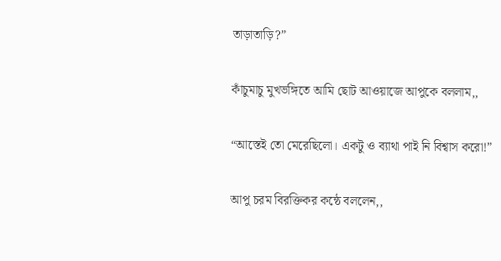তাড়াতাড়ি?”

কাঁচুমাচু মুখভঙ্গিতে আমি ছোট আওয়াজে আপুকে বললাম,,

“আস্তেই তো মেরেছিলো। একটু ও ব্যাথা পাই নি বিশ্বাস করো!”

আপু চরম বিরক্তিকর কন্ঠে বললেন,,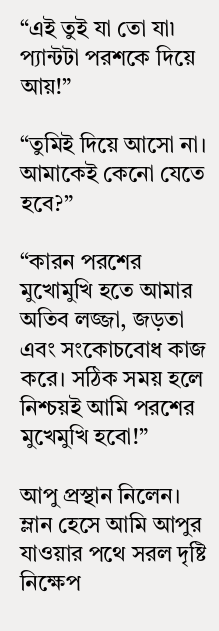“এই তুই যা তো যা৷ প্যান্টটা পরশকে দিয়ে আয়!”

“তুমিই দিয়ে আসো না। আমাকেই কেনো যেতে হবে?”

“কারন পরশের মুখোমুখি হতে আমার অতিব লজ্জা, জড়তা এবং সংকোচবোধ কাজ করে। সঠিক সময় হলে নিশ্চয়ই আমি পরশের মুখেমুখি হবো!”

আপু প্রস্থান নিলেন। ম্লান হেসে আমি আপুর যাওয়ার পথে সরল দৃষ্টি নিক্ষেপ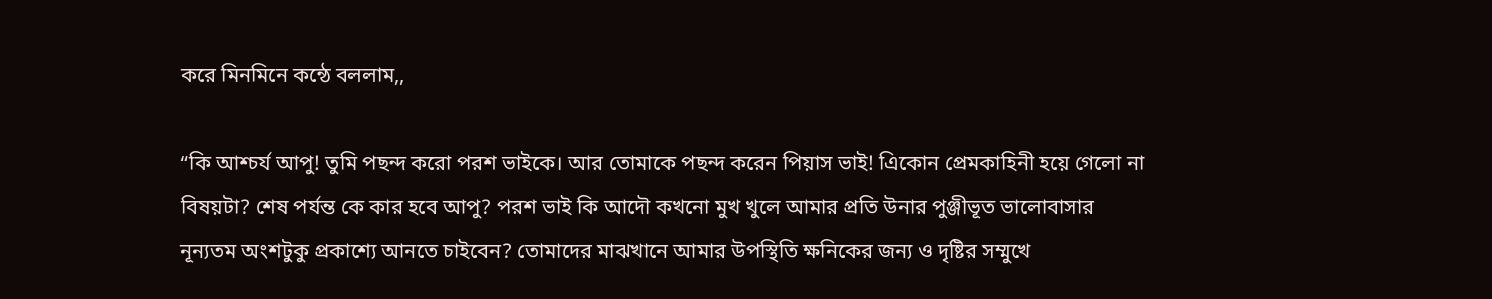করে মিনমিনে কন্ঠে বললাম,,

“কি আশ্চর্য আপু! তুমি পছন্দ করো পরশ ভাইকে। আর তোমাকে পছন্দ করেন পিয়াস ভাই! এিকোন প্রেমকাহিনী হয়ে গেলো না বিষয়টা? শেষ পর্যন্ত কে কার হবে আপু? পরশ ভাই কি আদৌ কখনো মুখ খুলে আমার প্রতি উনার পুঞ্জীভূত ভালোবাসার নূন্যতম অংশটুকু প্রকাশ্যে আনতে চাইবেন? তোমাদের মাঝখানে আমার উপস্থিতি ক্ষনিকের জন্য ও দৃষ্টির সম্মুখে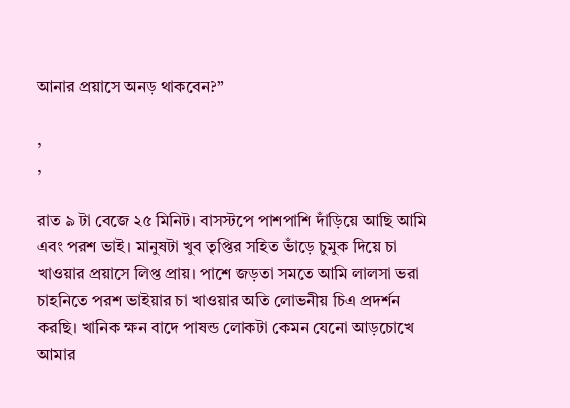আনার প্রয়াসে অনড় থাকবেন?”

,
,

রাত ৯ টা বেজে ২৫ মিনিট। বাসস্টপে পাশপাশি দাঁড়িয়ে আছি আমি এবং পরশ ভাই। মানুষটা খুব তৃপ্তির সহিত ভাঁড়ে চুমুক দিয়ে চা খাওয়ার প্রয়াসে লিপ্ত প্রায়। পাশে জড়তা সমতে আমি লালসা ভরা চাহনিতে পরশ ভাইয়ার চা খাওয়ার অতি লোভনীয় চিএ প্রদর্শন করছি। খানিক ক্ষন বাদে পাষন্ড লোকটা কেমন যেনো আড়চোখে আমার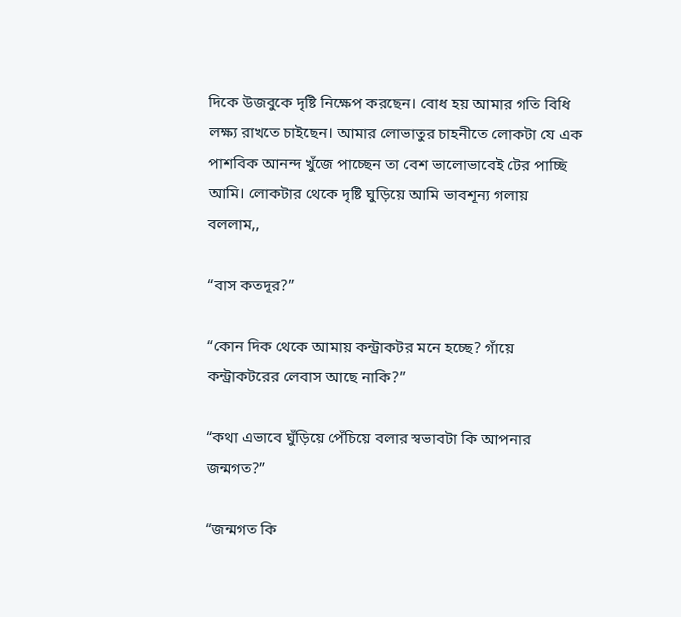দিকে উজবুকে দৃষ্টি নিক্ষেপ করছেন। বোধ হয় আমার গতি বিধি লক্ষ্য রাখতে চাইছেন। আমার লোভাতুর চাহনীতে লোকটা যে এক পাশবিক আনন্দ খুঁজে পাচ্ছেন তা বেশ ভালোভাবেই টের পাচ্ছি আমি। লোকটার থেকে দৃষ্টি ঘুড়িয়ে আমি ভাবশূন্য গলায় বললাম,,

“বাস কতদূর?”

“কোন দিক থেকে আমায় কন্ট্রাকটর মনে হচ্ছে? গাঁয়ে কন্ট্রাকটরের লেবাস আছে নাকি?”

“কথা এভাবে ঘুঁড়িয়ে পেঁচিয়ে বলার স্বভাবটা কি আপনার জন্মগত?”

“জন্মগত কি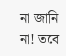না জানি না! তবে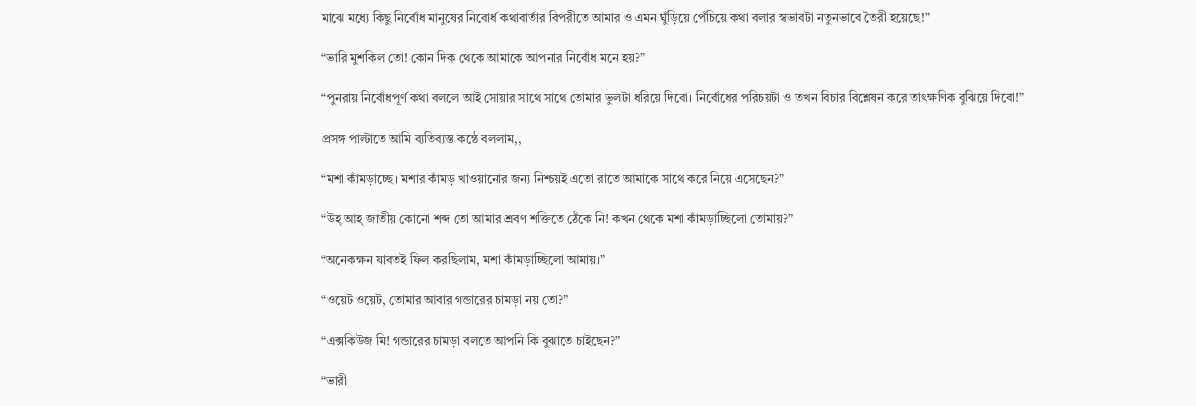মাঝে মধ্যে কিছু নির্বোধ মানুষের নিবোর্ধ কথাবার্তার বিপরীতে আমার ও এমন ঘুঁড়িয়ে পেঁচিয়ে কথা বলার স্বভাবটা নতুনভাবে তৈরী হয়েছে!”

“ভারি মুশকিল তো! কোন দিক থেকে আমাকে আপনার নির্বোধ মনে হয়?”

“পুনরায় নির্বোধপূর্ণ কথা বললে আই সোয়ার সাথে সাথে তোমার ভুলটা ধরিয়ে দিবো। নির্বোধের পরিচয়টা ও তখন বিচার বিশ্লেষন করে তাৎক্ষণিক বুঝিয়ে দিবো!”

প্রসঙ্গ পাল্টাতে আমি ব্যতিব্যস্ত কন্ঠে বললাম,,

“মশা কাঁমড়াচ্ছে। মশার কাঁমড় খাওয়ানোর জন্য নিশ্চয়ই এতো রাতে আমাকে সাথে করে নিয়ে এসেছেন?”

“উহ্ আহ্ জাতীয় কোনো শব্দ তো আমার শ্রবণ শক্তিতে ঠেঁকে নি! কখন থেকে মশা কাঁমড়াচ্ছিলো তোমায়?”

“অনেকক্ষন যাবতই ফিল করছিলাম, মশা কাঁমড়াচ্ছিলো আমায়।”

“ওয়েট ওয়েট, তোমার আবার গন্ডারের চামড়া নয় তো?”

“এক্সকিউজ মি! গন্ডারের চামড়া বলতে আপনি কি বুঝাতে চাইছেন?”

“ভারী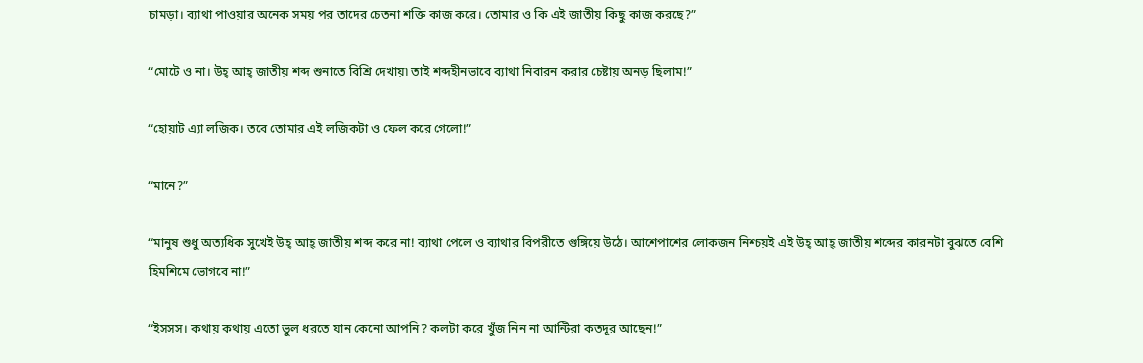চামড়া। ব্যাথা পাওয়ার অনেক সময় পর তাদের চেতনা শক্তি কাজ করে। তোমার ও কি এই জাতীয় কিছু কাজ করছে?”

“মোটে ও না। উহ্ আহ্ জাতীয় শব্দ শুনাতে বিশ্রি দেখায়৷ তাই শব্দহীনভাবে ব্যাথা নিবারন করার চেষ্টায় অনড় ছিলাম!”

“হোয়াট এ্যা লজিক। তবে তোমার এই লজিকটা ও ফেল করে গেলো!”

“মানে?”

“মানুষ শুধু অত্যধিক সুখেই উহ্ আহ্ জাতীয় শব্দ করে না! ব্যাথা পেলে ও ব্যাথার বিপরীতে গুঙ্গিয়ে উঠে। আশেপাশের লোকজন নিশ্চয়ই এই উহ্ আহ্ জাতীয় শব্দের কারনটা বুঝতে বেশি হিমশিমে ভোগবে না!”

“ইসসস। কথায় কথায় এতো ভুল ধরতে যান কেনো আপনি? কলটা করে খুঁজ নিন না আন্টিরা কতদূর আছেন!”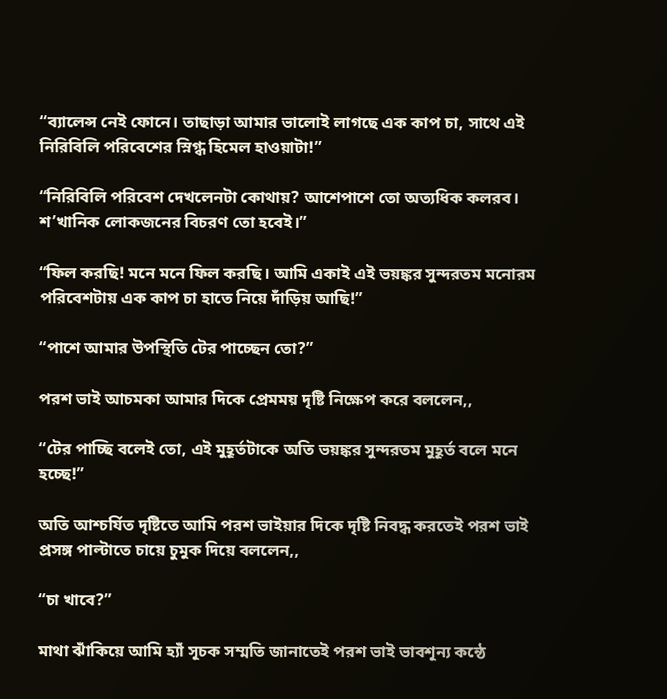“ব্যালেন্স নেই ফোনে। তাছাড়া আমার ভালোই লাগছে এক কাপ চা, সাথে এই নিরিবিলি পরিবেশের স্নিগ্ধ হিমেল হাওয়াটা!”

“নিরিবিলি পরিবেশ দেখলেনটা কোথায়? আশেপাশে তো অত্যধিক কলরব। শ’খানিক লোকজনের বিচরণ তো হবেই।”

“ফিল করছি! মনে মনে ফিল করছি। আমি একাই এই ভয়ঙ্কর সুন্দরতম মনোরম পরিবেশটায় এক কাপ চা হাতে নিয়ে দাঁড়িয় আছি!”

“পাশে আমার উপস্থিতি টের পাচ্ছেন তো?”

পরশ ভাই আচমকা আমার দিকে প্রেমময় দৃষ্টি নিক্ষেপ করে বললেন,,

“টের পাচ্ছি বলেই তো, এই মুহূর্তটাকে অতি ভয়ঙ্কর সুন্দরতম মুহূর্ত বলে মনে হচ্ছে!”

অতি আশ্চর্যিত দৃষ্টিতে আমি পরশ ভাইয়ার দিকে দৃষ্টি নিবদ্ধ করতেই পরশ ভাই প্রসঙ্গ পাল্টাতে চায়ে চুমুক দিয়ে বললেন,,

“চা খাবে?”

মাথা ঝাঁকিয়ে আমি হ্যাঁ সূচক সম্মতি জানাতেই পরশ ভাই ভাবশূন্য কন্ঠে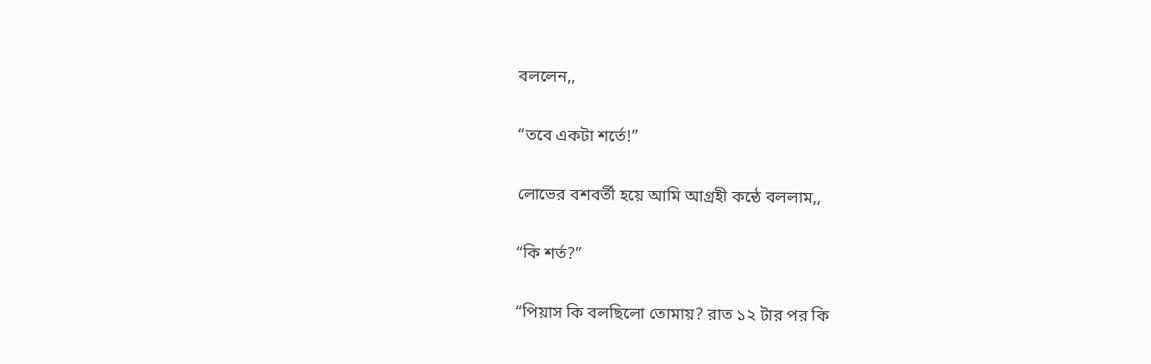বললেন,,

“তবে একটা শর্তে!”

লোভের বশবর্তী হয়ে আমি আগ্রহী কন্ঠে বললাম,,

“কি শর্ত?”

“পিয়াস কি বলছিলো তোমায়? রাত ১২ টার পর কি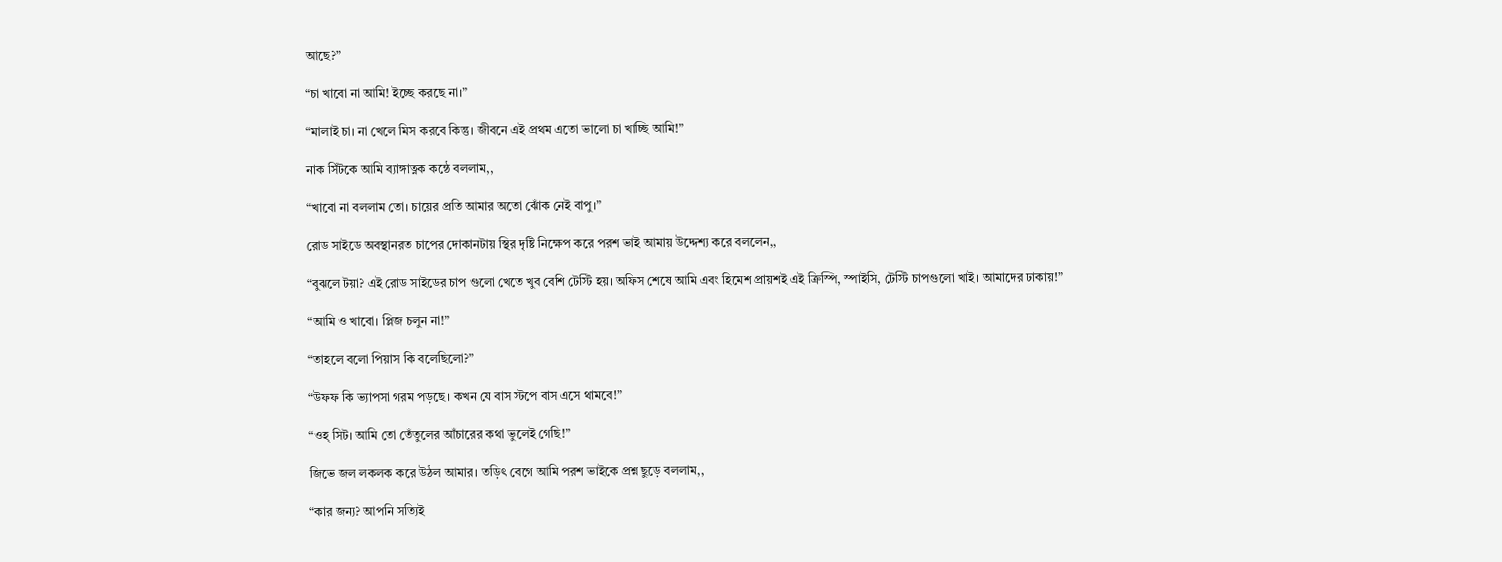আছে?”

“চা খাবো না আমি! ইচ্ছে করছে না।”

“মালাই চা। না খেলে মিস করবে কিন্তু। জীবনে এই প্রথম এতো ভালো চা খাচ্ছি আমি!”

নাক সিঁটকে আমি ব্যাঙ্গাত্নক কন্ঠে বললাম,,

“খাবো না বললাম তো। চায়ের প্রতি আমার অতো ঝোঁক নেই বাপু।”

রোড সাইডে অবস্থানরত চাপের দোকানটায় স্থির দৃষ্টি নিক্ষেপ করে পরশ ভাই আমায় উদ্দেশ্য করে বললেন,,

“বুঝলে টয়া? এই রোড সাইডের চাপ গুলো খেতে খুব বেশি টেস্টি হয়। অফিস শেষে আমি এবং হিমেশ প্রায়শই এই ক্রিস্পি, স্পাইসি, টেস্টি চাপগুলো খাই। আমাদের ঢাকায়!”

“আমি ও খাবো। প্লিজ চলুন না!”

“তাহলে বলো পিয়াস কি বলেছিলো?”

“উফফ কি ভ্যাপসা গরম পড়ছে। কখন যে বাস স্টপে বাস এসে থামবে!”

“ওহ্ সিট। আমি তো তেঁতুলের আঁচারের কথা ভুলেই গেছি!”

জিভে জল লকলক করে উঠল আমার। তড়িৎ বেগে আমি পরশ ভাইকে প্রশ্ন ছুড়ে বললাম,,

“কার জন্য? আপনি সত্যিই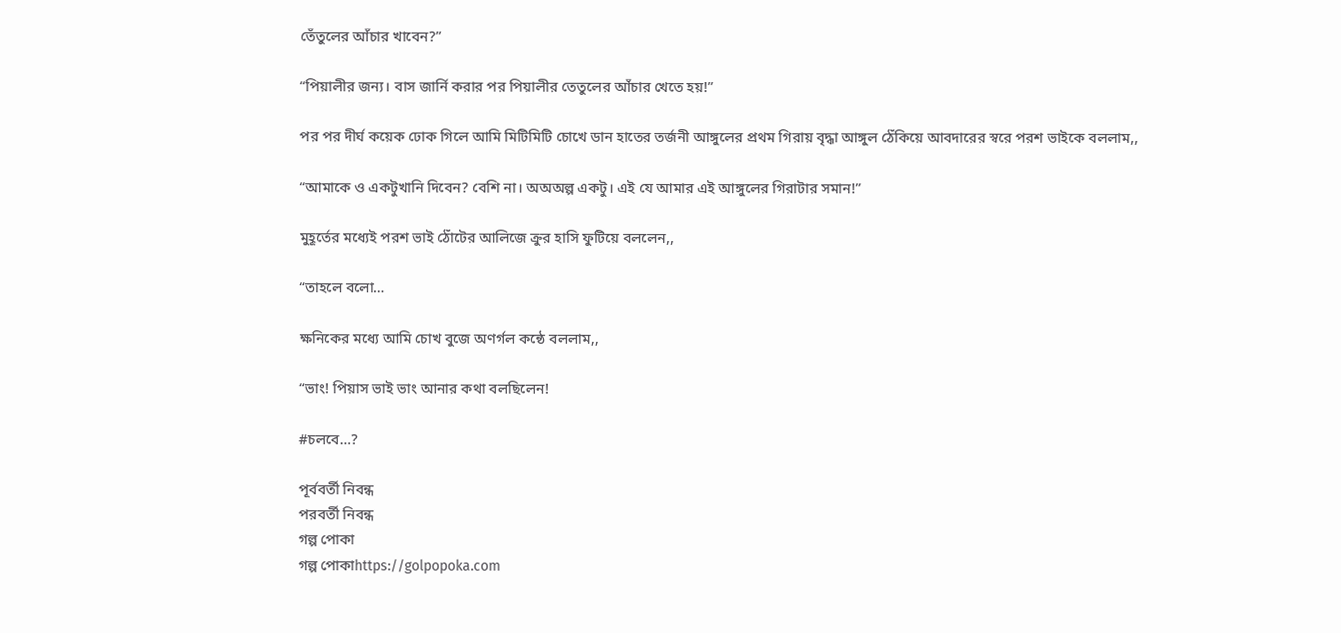তেঁতুলের আঁচার খাবেন?”

“পিয়ালীর জন্য। বাস জার্নি করার পর পিয়ালীর তেতুলের আঁচার খেতে হয়!”

পর পর দীর্ঘ কয়েক ঢোক গিলে আমি মিটিমিটি চোখে ডান হাতের তর্জনী আঙ্গুলের প্রথম গিরায় বৃদ্ধা আঙ্গুল ঠেঁকিয়ে আবদারের স্বরে পরশ ভাইকে বললাম,,

“আমাকে ও একটুখানি দিবেন? বেশি না। অঅঅল্প একটু। এই যে আমার এই আঙ্গুলের গিরাটার সমান!”

মুহূর্তের মধ্যেই পরশ ভাই ঠোঁটের আলিজে ক্রুর হাসি ফুটিয়ে বললেন,,

“তাহলে বলো…

ক্ষনিকের মধ্যে আমি চোখ বুজে অণর্গল কন্ঠে বললাম,,

“ভাং! পিয়াস ভাই ভাং আনার কথা বলছিলেন!

#চলবে…?

পূর্ববর্তী নিবন্ধ
পরবর্তী নিবন্ধ
গল্প পোকা
গল্প পোকাhttps://golpopoka.com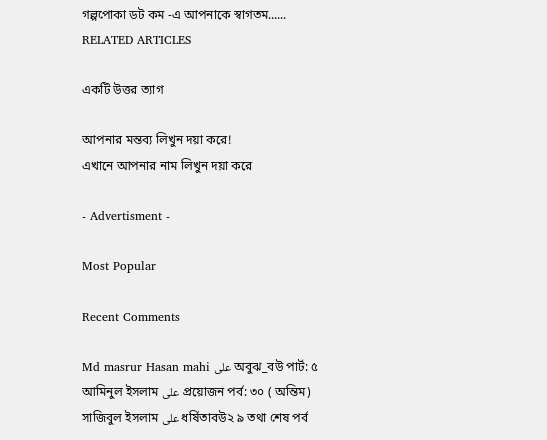গল্পপোকা ডট কম -এ আপনাকে স্বাগতম......
RELATED ARTICLES

একটি উত্তর ত্যাগ

আপনার মন্তব্য লিখুন দয়া করে!
এখানে আপনার নাম লিখুন দয়া করে

- Advertisment -

Most Popular

Recent Comments

Md masrur Hasan mahi على অবুঝ_বউ পার্ট: ৫
আমিনুল ইসলাম على প্রয়োজন পর্ব: ৩০ ( অন্তিম)
সাজিবুল ইসলাম على ধর্ষিতাবউ২ ৯ তথা শেষ পর্ব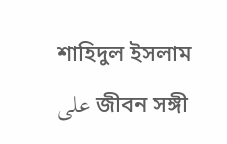শাহিদুল ইসলাম على জীবন সঙ্গী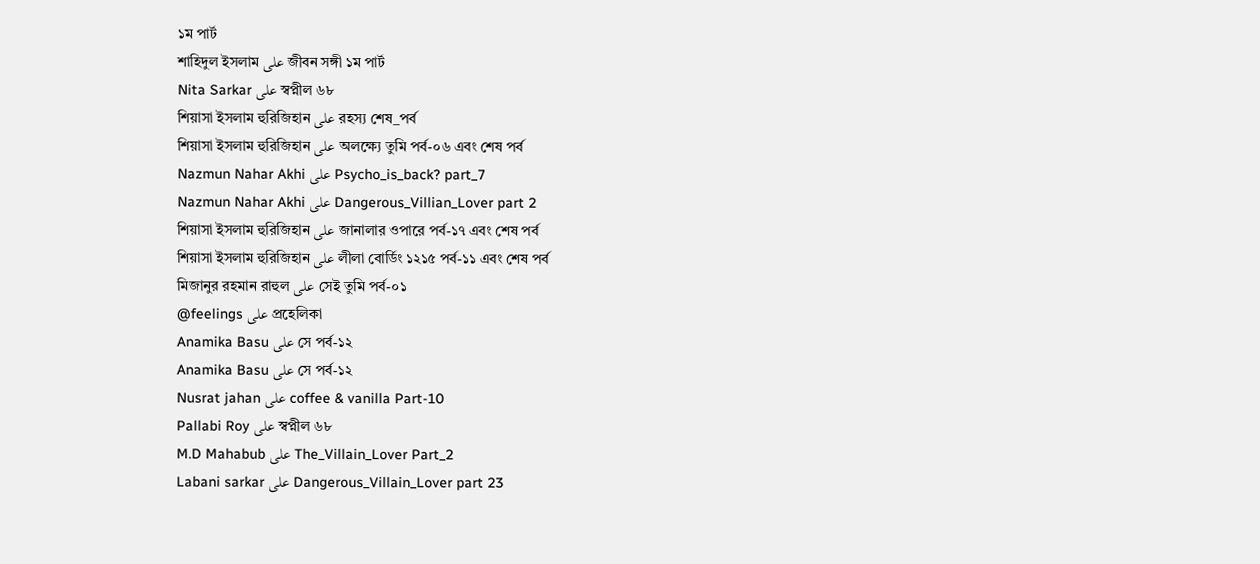১ম পার্ট
শাহিদুল ইসলাম على জীবন সঙ্গী ১ম পার্ট
Nita Sarkar على স্বপ্নীল ৬৮
শিয়াসা ইসলাম হুরিজিহান على রহস্য শেষ_পর্ব
শিয়াসা ইসলাম হুরিজিহান على অলক্ষ্যে তুমি পর্ব-০৬ এবং শেষ পর্ব
Nazmun Nahar Akhi على Psycho_is_back? part_7
Nazmun Nahar Akhi على Dangerous_Villian_Lover part 2
শিয়াসা ইসলাম হুরিজিহান على জানালার ওপারে পর্ব-১৭ এবং শেষ পর্ব
শিয়াসা ইসলাম হুরিজিহান على লীলা বোর্ডিং ১২১৫ পর্ব-১১ এবং শেষ পর্ব
মিজানুর রহমান রাহুল على সেই তুমি পর্ব-০১
@feelings على প্রহেলিকা
Anamika Basu على সে পর্ব-১২
Anamika Basu على সে পর্ব-১২
Nusrat jahan على coffee & vanilla Part-10
Pallabi Roy على স্বপ্নীল ৬৮
M.D Mahabub على The_Villain_Lover Part_2
Labani sarkar على Dangerous_Villain_Lover part 23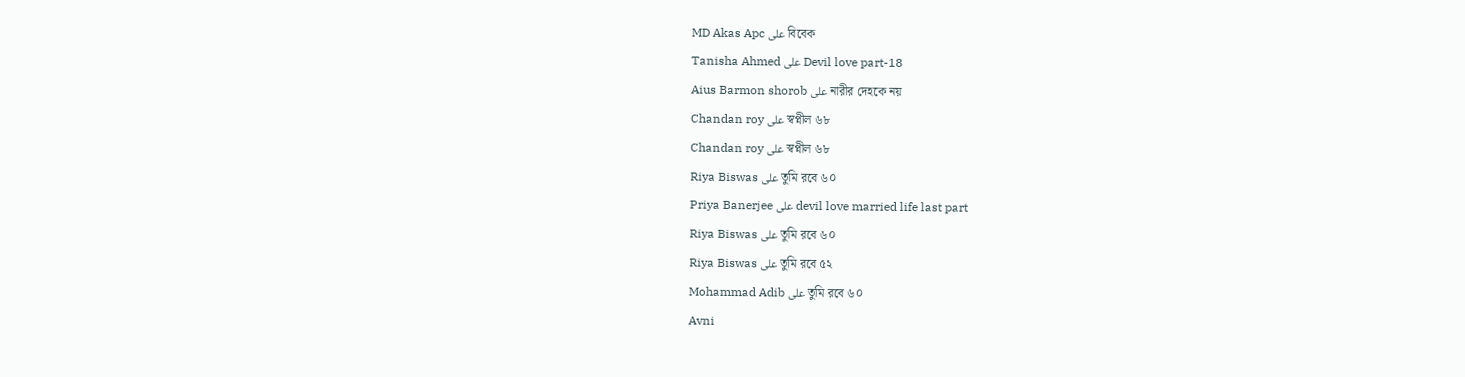MD Akas Apc على বিবেক
Tanisha Ahmed على Devil love part-18
Aius Barmon shorob على নারীর দেহকে নয়
Chandan roy على স্বপ্নীল ৬৮
Chandan roy على স্বপ্নীল ৬৮
Riya Biswas على তুমি রবে ৬০
Priya Banerjee على devil love married life last part
Riya Biswas على তুমি রবে ৬০
Riya Biswas على তুমি রবে ৫২
Mohammad Adib على তুমি রবে ৬০
Avni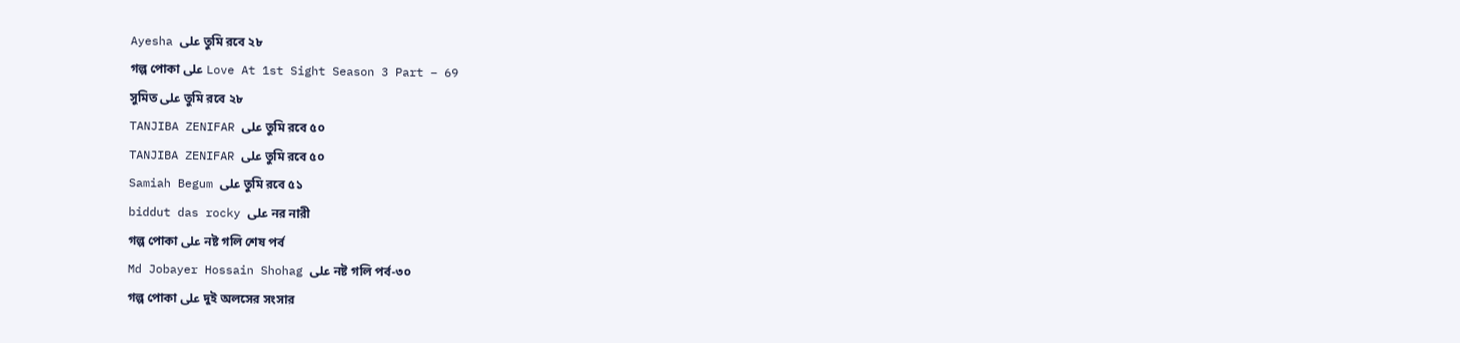Ayesha على তুমি রবে ২৮
গল্প পোকা على Love At 1st Sight Season 3 Part – 69
সুমিত على তুমি রবে ২৮
TANJIBA ZENIFAR على তুমি রবে ৫০
TANJIBA ZENIFAR على তুমি রবে ৫০
Samiah Begum على তুমি রবে ৫১
biddut das rocky على নর নারী
গল্প পোকা على নষ্ট গলি শেষ পর্ব
Md Jobayer Hossain Shohag على নষ্ট গলি পর্ব-৩০
গল্প পোকা على দুই অলসের সংসার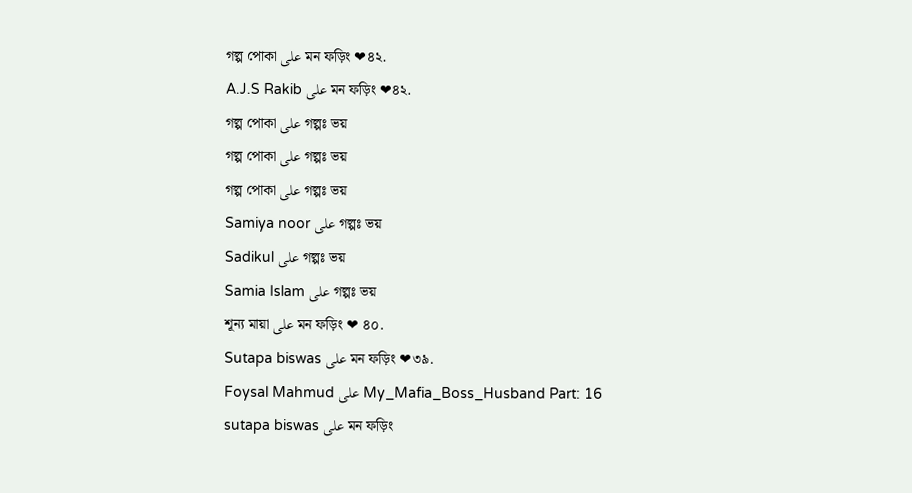গল্প পোকা على মন ফড়িং ❤৪২.
A.J.S Rakib على মন ফড়িং ❤৪২.
গল্প পোকা على গল্পঃ ভয়
গল্প পোকা على গল্পঃ ভয়
গল্প পোকা على গল্পঃ ভয়
Samiya noor على গল্পঃ ভয়
Sadikul على গল্পঃ ভয়
Samia Islam على গল্পঃ ভয়
শূন্য মায়া على মন ফড়িং ❤ ৪০.
Sutapa biswas على মন ফড়িং ❤৩৯.
Foysal Mahmud على My_Mafia_Boss_Husband Part: 16
sutapa biswas على মন ফড়িং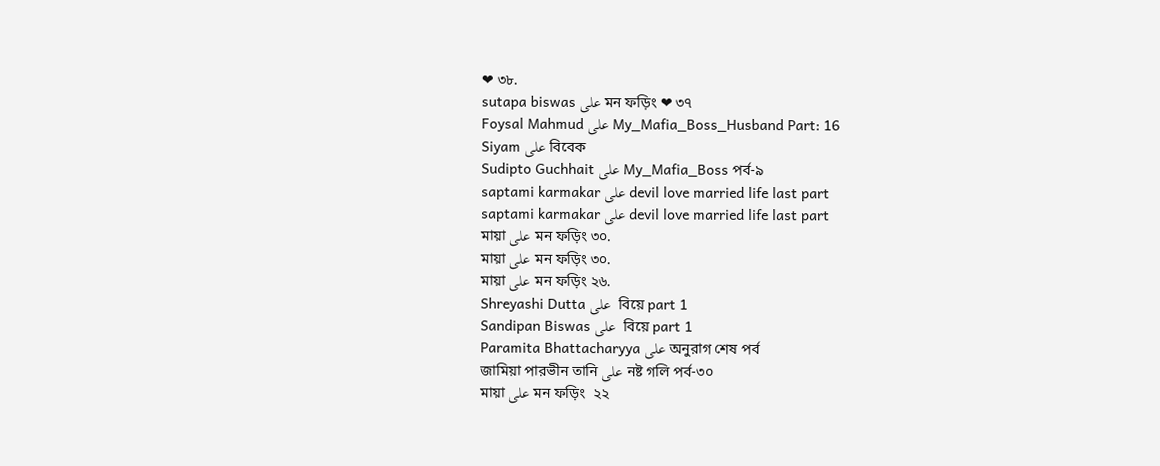❤ ৩৮.
sutapa biswas على মন ফড়িং ❤ ৩৭
Foysal Mahmud على My_Mafia_Boss_Husband Part: 16
Siyam على বিবেক
Sudipto Guchhait على My_Mafia_Boss পর্ব-৯
saptami karmakar على devil love married life last part
saptami karmakar على devil love married life last part
মায়া على মন ফড়িং ৩০.
মায়া على মন ফড়িং ৩০.
মায়া على মন ফড়িং ২৬.
Shreyashi Dutta على  বিয়ে part 1
Sandipan Biswas على  বিয়ে part 1
Paramita Bhattacharyya على অনুরাগ শেষ পর্ব
জামিয়া পারভীন তানি على নষ্ট গলি পর্ব-৩০
মায়া على মন ফড়িং  ২২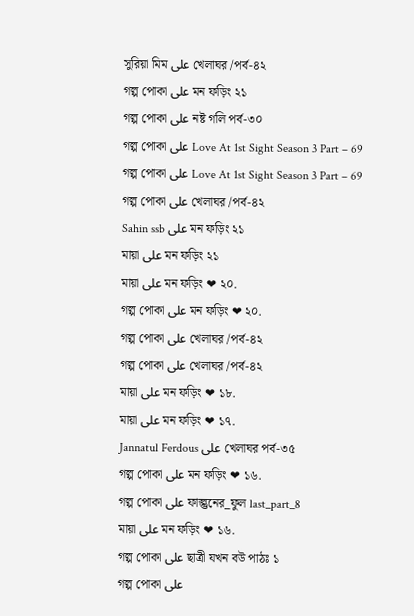সুরিয়া মিম على খেলাঘর /পর্ব-৪২
গল্প পোকা على মন ফড়িং ২১
গল্প পোকা على নষ্ট গলি পর্ব-৩০
গল্প পোকা على Love At 1st Sight Season 3 Part – 69
গল্প পোকা على Love At 1st Sight Season 3 Part – 69
গল্প পোকা على খেলাঘর /পর্ব-৪২
Sahin ssb على মন ফড়িং ২১
মায়া على মন ফড়িং ২১
মায়া على মন ফড়িং ❤ ২০.
গল্প পোকা على মন ফড়িং ❤ ২০.
গল্প পোকা على খেলাঘর /পর্ব-৪২
গল্প পোকা على খেলাঘর /পর্ব-৪২
মায়া على মন ফড়িং ❤ ১৮.
মায়া على মন ফড়িং ❤ ১৭.
Jannatul Ferdous على খেলাঘর পর্ব-৩৫
গল্প পোকা على মন ফড়িং ❤ ১৬.
গল্প পোকা على ফাল্গুনের_ফুল last_part_8
মায়া على মন ফড়িং ❤ ১৬.
গল্প পোকা على ছাত্রী যখন বউ পাঠঃ ১
গল্প পোকা على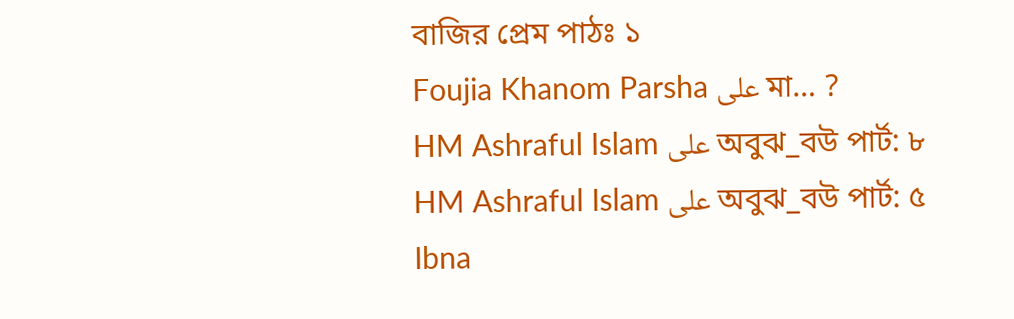বাজির প্রেম পাঠঃ ১
Foujia Khanom Parsha على মা… ?
HM Ashraful Islam على অবুঝ_বউ পার্ট: ৮
HM Ashraful Islam على অবুঝ_বউ পার্ট: ৫
Ibna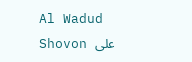Al Wadud Shovon على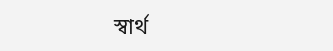স্বার্থ